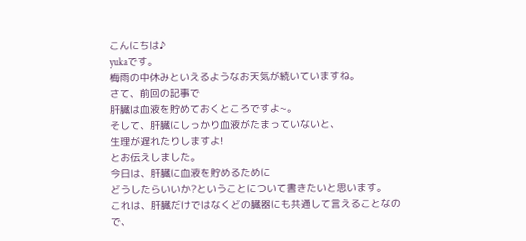こんにちは♪
yukaです。
梅雨の中休みといえるようなお天気が続いていますね。
さて、前回の記事で
肝臓は血液を貯めておくところですよ~。
そして、肝臓にしっかり血液がたまっていないと、
生理が遅れたりしますよ!
とお伝えしました。
今日は、肝臓に血液を貯めるために
どうしたらいいか?ということについて書きたいと思います。
これは、肝臓だけではなくどの臓器にも共通して言えることなので、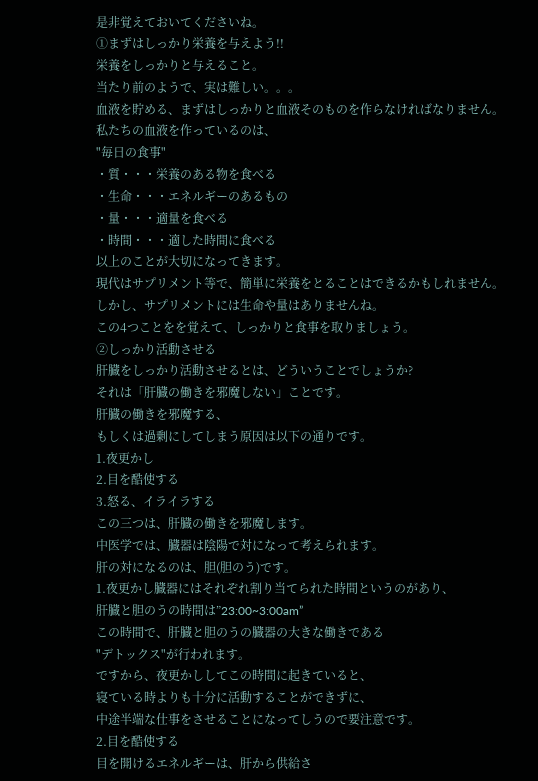是非覚えておいてくださいね。
①まずはしっかり栄養を与えよう!!
栄養をしっかりと与えること。
当たり前のようで、実は難しい。。。
血液を貯める、まずはしっかりと血液そのものを作らなければなりません。
私たちの血液を作っているのは、
"毎日の食事"
・質・・・栄養のある物を食べる
・生命・・・エネルギーのあるもの
・量・・・適量を食べる
・時間・・・適した時間に食べる
以上のことが大切になってきます。
現代はサプリメント等で、簡単に栄養をとることはできるかもしれません。
しかし、サプリメントには生命や量はありませんね。
この4つことをを覚えて、しっかりと食事を取りましょう。
②しっかり活動させる
肝臓をしっかり活動させるとは、どういうことでしょうか?
それは「肝臓の働きを邪魔しない」ことです。
肝臓の働きを邪魔する、
もしくは過剰にしてしまう原因は以下の通りです。
1.夜更かし
2.目を酷使する
3.怒る、イライラする
この三つは、肝臓の働きを邪魔します。
中医学では、臓器は陰陽で対になって考えられます。
肝の対になるのは、胆(胆のう)です。
1.夜更かし臓器にはそれぞれ割り当てられた時間というのがあり、
肝臓と胆のうの時間は”23:00~3:00am”
この時間で、肝臓と胆のうの臓器の大きな働きである
"デトックス"が行われます。
ですから、夜更かししてこの時間に起きていると、
寝ている時よりも十分に活動することができずに、
中途半端な仕事をさせることになってしうので要注意です。
2.目を酷使する
目を開けるエネルギーは、肝から供給さ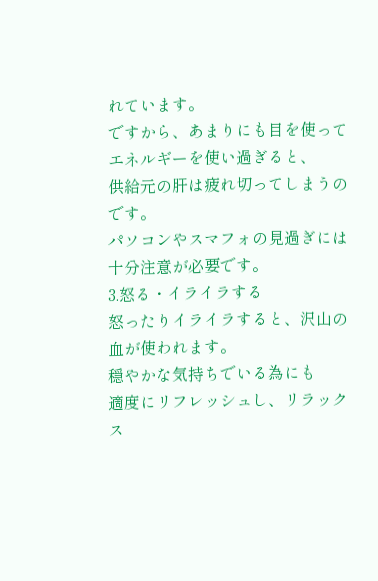れています。
ですから、あまりにも目を使ってエネルギーを使い過ぎると、
供給元の肝は疲れ切ってしまうのです。
パソコンやスマフォの見過ぎには十分注意が必要です。
3.怒る・イライラする
怒ったりイライラすると、沢山の血が使われます。
穏やかな気持ちでいる為にも
適度にリフレッシュし、リラックス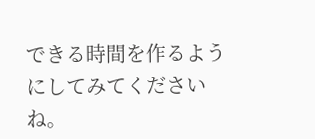できる時間を作るようにしてみてくださいね。